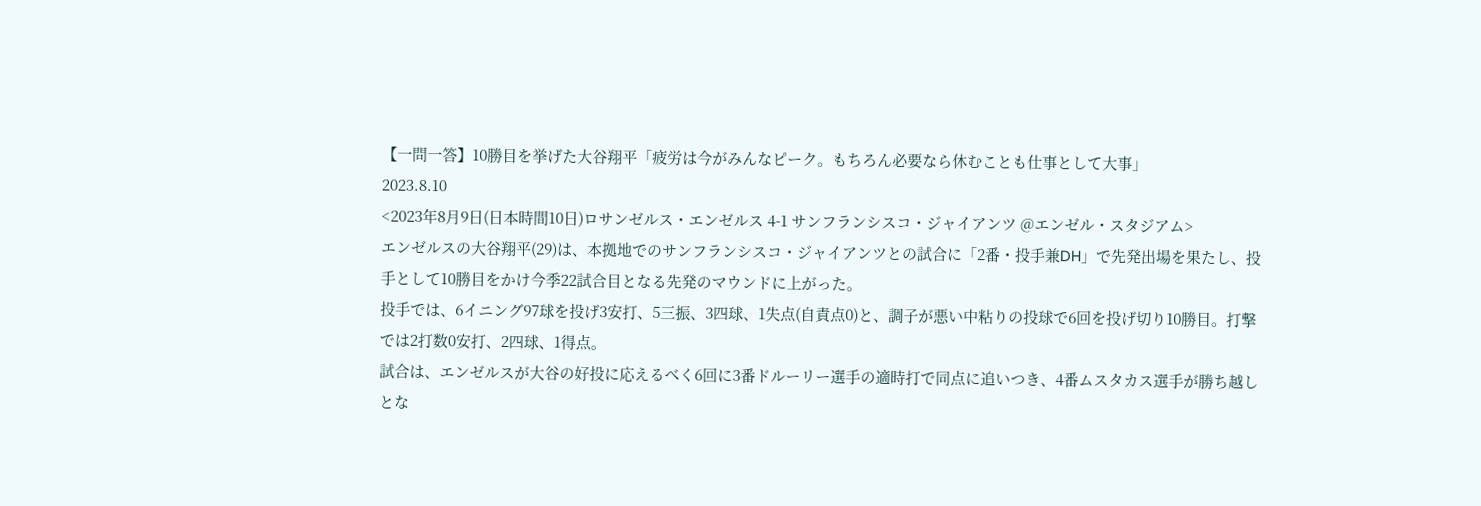【一問一答】10勝目を挙げた大谷翔平「疲労は今がみんなピーク。もちろん必要なら休むことも仕事として大事」
2023.8.10
<2023年8月9日(日本時間10日)ロサンゼルス・エンゼルス 4-1 サンフランシスコ・ジャイアンツ @エンゼル・スタジアム>
エンゼルスの大谷翔平(29)は、本拠地でのサンフランシスコ・ジャイアンツとの試合に「2番・投手兼DH」で先発出場を果たし、投手として10勝目をかけ今季22試合目となる先発のマウンドに上がった。
投手では、6イニング97球を投げ3安打、5三振、3四球、1失点(自責点0)と、調子が悪い中粘りの投球で6回を投げ切り10勝目。打撃では2打数0安打、2四球、1得点。
試合は、エンゼルスが大谷の好投に応えるべく6回に3番ドルーリー選手の適時打で同点に追いつき、4番ムスタカス選手が勝ち越しとな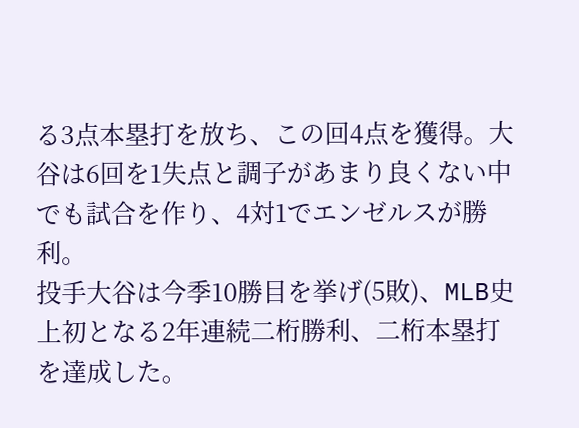る3点本塁打を放ち、この回4点を獲得。大谷は6回を1失点と調子があまり良くない中でも試合を作り、4対1でエンゼルスが勝利。
投手大谷は今季10勝目を挙げ(5敗)、MLB史上初となる2年連続二桁勝利、二桁本塁打を達成した。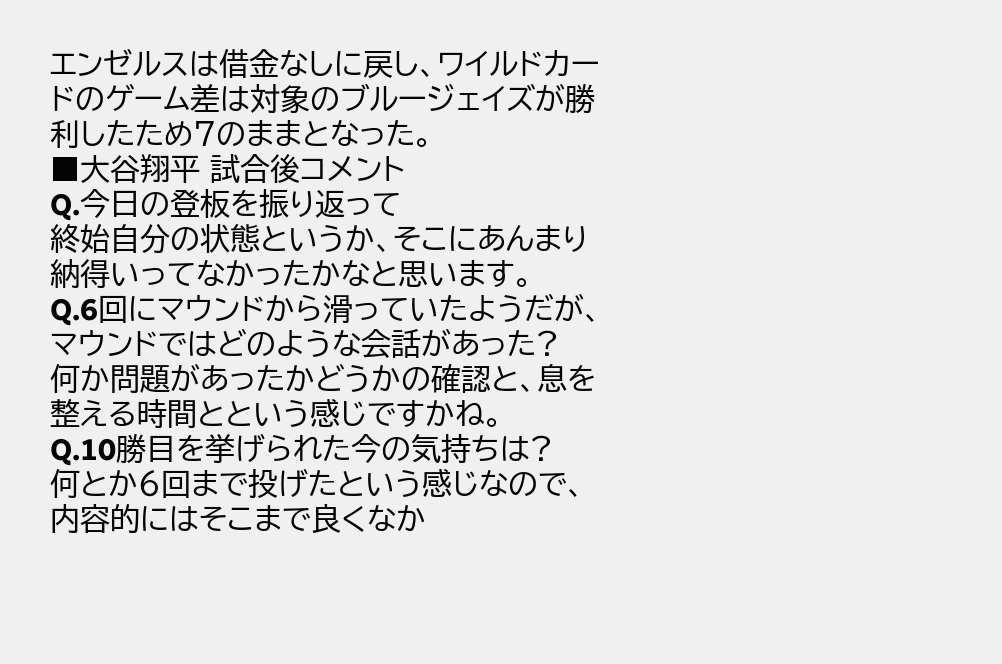エンゼルスは借金なしに戻し、ワイルドカードのゲーム差は対象のブルージェイズが勝利したため7のままとなった。
■大谷翔平 試合後コメント
Q.今日の登板を振り返って
終始自分の状態というか、そこにあんまり納得いってなかったかなと思います。
Q.6回にマウンドから滑っていたようだが、マウンドではどのような会話があった?
何か問題があったかどうかの確認と、息を整える時間とという感じですかね。
Q.10勝目を挙げられた今の気持ちは?
何とか6回まで投げたという感じなので、内容的にはそこまで良くなか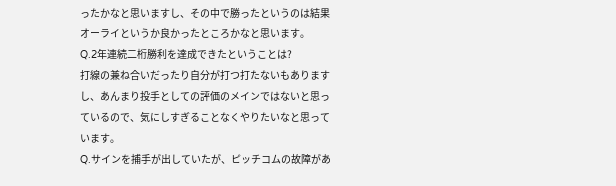ったかなと思いますし、その中で勝ったというのは結果オーライというか良かったところかなと思います。
Q.2年連続二桁勝利を達成できたということは?
打線の兼ね合いだったり自分が打つ打たないもありますし、あんまり投手としての評価のメインではないと思っているので、気にしすぎることなくやりたいなと思っています。
Q.サインを捕手が出していたが、ピッチコムの故障があ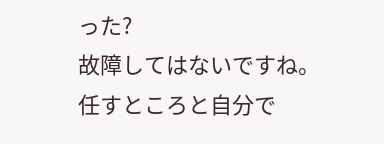った?
故障してはないですね。任すところと自分で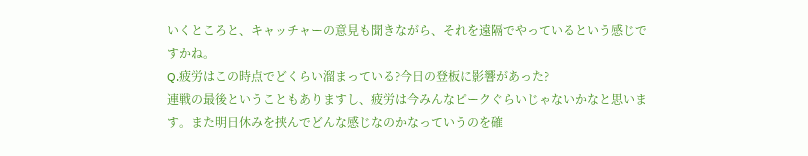いくところと、キャッチャーの意見も聞きながら、それを遠隔でやっているという感じですかね。
Q.疲労はこの時点でどくらい溜まっている?今日の登板に影響があった?
連戦の最後ということもありますし、疲労は今みんなピークぐらいじゃないかなと思います。また明日休みを挟んでどんな感じなのかなっていうのを確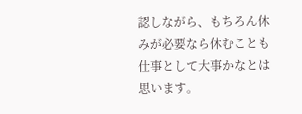認しながら、もちろん休みが必要なら休むことも仕事として大事かなとは思います。